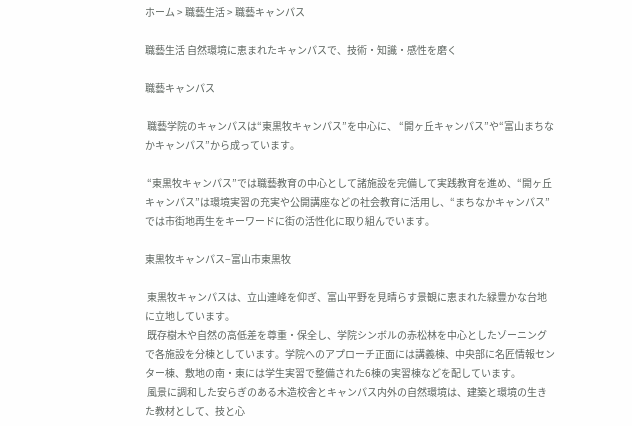ホーム > 職藝生活 > 職藝キャンパス

職藝生活 自然環境に恵まれたキャンパスで、技術・知識・感性を磨く

職藝キャンパス

 職藝学院のキャンパスは“東黒牧キャンパス”を中心に、 “開ヶ丘キャンパス”や“富山まちなかキャンパス”から成っています。

 “東黒牧キャンパス”では職藝教育の中心として諸施設を完備して実践教育を進め、“開ヶ丘キャンパス”は環境実習の充実や公開講座などの社会教育に活用し、“まちなかキャンパス”では市街地再生をキーワードに街の活性化に取り組んでいます。

東黒牧キャンパス−富山市東黒牧

 東黒牧キャンパスは、立山連峰を仰ぎ、富山平野を見晴らす景観に恵まれた緑豊かな台地に立地しています。
 既存樹木や自然の高低差を尊重・保全し、学院シンボルの赤松林を中心としたゾーニングで各施設を分棟としています。学院へのアプローチ正面には講義棟、中央部に名匠情報センター棟、敷地の南・東には学生実習で整備された6棟の実習棟などを配しています。
 風景に調和した安らぎのある木造校舎とキャンパス内外の自然環境は、建築と環境の生きた教材として、技と心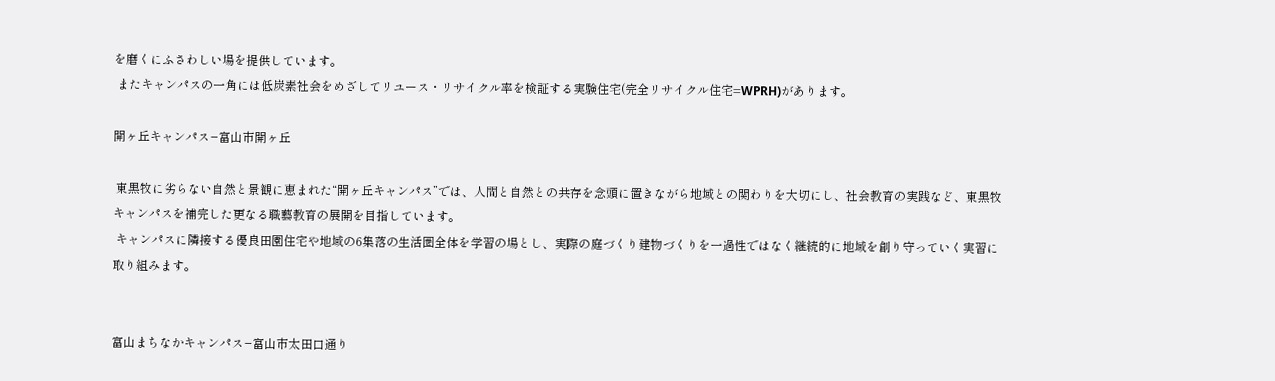を磨くにふさわしい場を提供しています。
 またキャンパスの一角には低炭素社会をめざしてリユース・リサイクル率を検証する実験住宅(完全リサイクル住宅=WPRH)があります。

開ヶ丘キャンパス−富山市開ヶ丘

 東黒牧に劣らない自然と景観に恵まれた“開ヶ丘キャンパス”では、人間と自然との共存を念頭に置きながら地域との関わりを大切にし、社会教育の実践など、東黒牧キャンパスを補完した更なる職藝教育の展開を目指しています。
 キャンパスに隣接する優良田園住宅や地域の6集落の生活圏全体を学習の場とし、実際の庭づくり建物づくりを一過性ではなく継続的に地域を創り守っていく実習に取り組みます。


富山まちなかキャンパス−富山市太田口通り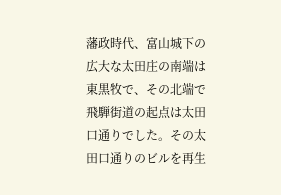藩政時代、富山城下の広大な太田庄の南端は東黒牧で、その北端で飛騨街道の起点は太田口通りでした。その太田口通りのビルを再生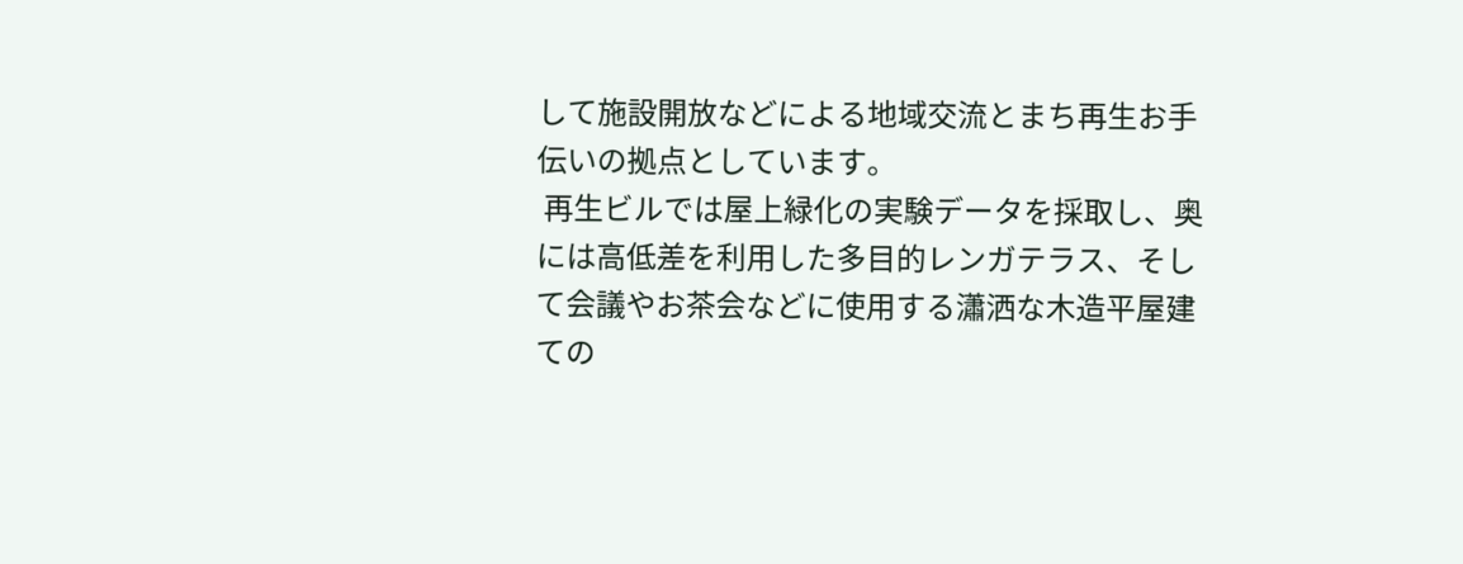して施設開放などによる地域交流とまち再生お手伝いの拠点としています。
 再生ビルでは屋上緑化の実験データを採取し、奥には高低差を利用した多目的レンガテラス、そして会議やお茶会などに使用する瀟洒な木造平屋建ての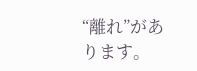“離れ”があります。